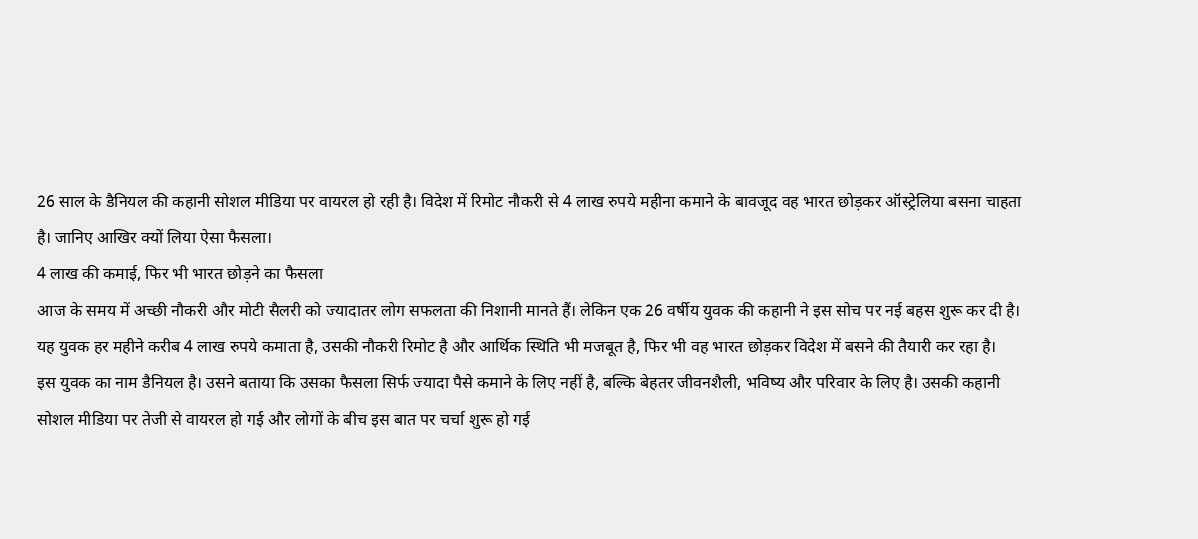26 साल के डैनियल की कहानी सोशल मीडिया पर वायरल हो रही है। विदेश में रिमोट नौकरी से 4 लाख रुपये महीना कमाने के बावजूद वह भारत छोड़कर ऑस्ट्रेलिया बसना चाहता है। जानिए आखिर क्यों लिया ऐसा फैसला।
4 लाख की कमाई, फिर भी भारत छोड़ने का फैसला
आज के समय में अच्छी नौकरी और मोटी सैलरी को ज्यादातर लोग सफलता की निशानी मानते हैं। लेकिन एक 26 वर्षीय युवक की कहानी ने इस सोच पर नई बहस शुरू कर दी है। यह युवक हर महीने करीब 4 लाख रुपये कमाता है, उसकी नौकरी रिमोट है और आर्थिक स्थिति भी मजबूत है, फिर भी वह भारत छोड़कर विदेश में बसने की तैयारी कर रहा है।
इस युवक का नाम डैनियल है। उसने बताया कि उसका फैसला सिर्फ ज्यादा पैसे कमाने के लिए नहीं है, बल्कि बेहतर जीवनशैली, भविष्य और परिवार के लिए है। उसकी कहानी सोशल मीडिया पर तेजी से वायरल हो गई और लोगों के बीच इस बात पर चर्चा शुरू हो गई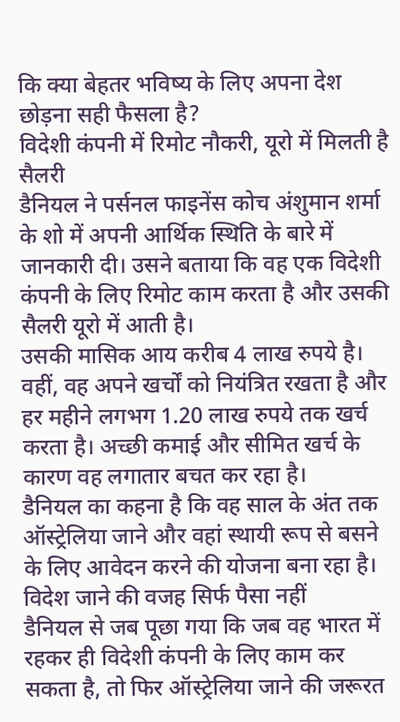कि क्या बेहतर भविष्य के लिए अपना देश छोड़ना सही फैसला है?
विदेशी कंपनी में रिमोट नौकरी, यूरो में मिलती है सैलरी
डैनियल ने पर्सनल फाइनेंस कोच अंशुमान शर्मा के शो में अपनी आर्थिक स्थिति के बारे में जानकारी दी। उसने बताया कि वह एक विदेशी कंपनी के लिए रिमोट काम करता है और उसकी सैलरी यूरो में आती है।
उसकी मासिक आय करीब 4 लाख रुपये है। वहीं, वह अपने खर्चों को नियंत्रित रखता है और हर महीने लगभग 1.20 लाख रुपये तक खर्च करता है। अच्छी कमाई और सीमित खर्च के कारण वह लगातार बचत कर रहा है।
डैनियल का कहना है कि वह साल के अंत तक ऑस्ट्रेलिया जाने और वहां स्थायी रूप से बसने के लिए आवेदन करने की योजना बना रहा है।
विदेश जाने की वजह सिर्फ पैसा नहीं
डैनियल से जब पूछा गया कि जब वह भारत में रहकर ही विदेशी कंपनी के लिए काम कर सकता है, तो फिर ऑस्ट्रेलिया जाने की जरूरत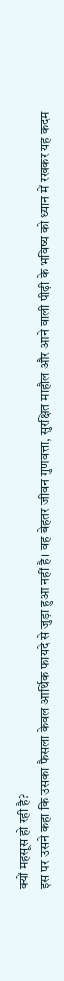क्यों महसूस हो रही है?
इस पर उसने कहा कि उसका फैसला केवल आर्थिक फायदे से जुड़ा हुआ नहीं है। वह बेहतर जीवन गुणवत्ता, सुरक्षित माहौल और आने वाली पीढ़ी के भविष्य को ध्यान में रखकर यह कदम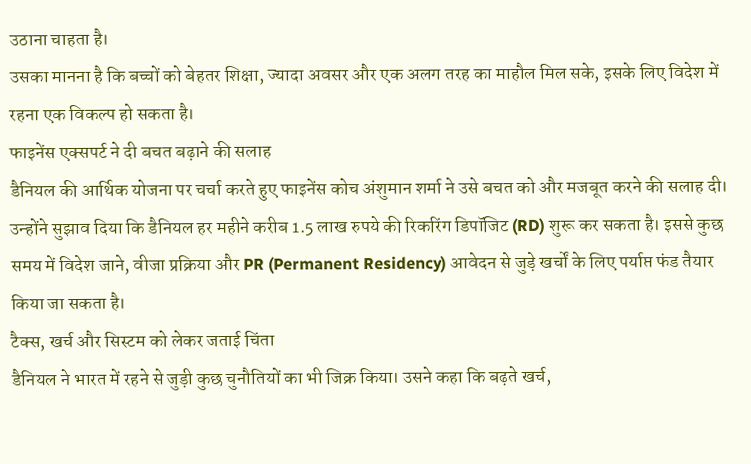उठाना चाहता है।
उसका मानना है कि बच्चों को बेहतर शिक्षा, ज्यादा अवसर और एक अलग तरह का माहौल मिल सके, इसके लिए विदेश में रहना एक विकल्प हो सकता है।
फाइनेंस एक्सपर्ट ने दी बचत बढ़ाने की सलाह
डैनियल की आर्थिक योजना पर चर्चा करते हुए फाइनेंस कोच अंशुमान शर्मा ने उसे बचत को और मजबूत करने की सलाह दी।
उन्होंने सुझाव दिया कि डैनियल हर महीने करीब 1.5 लाख रुपये की रिकरिंग डिपॉजिट (RD) शुरू कर सकता है। इससे कुछ समय में विदेश जाने, वीजा प्रक्रिया और PR (Permanent Residency) आवेदन से जुड़े खर्चों के लिए पर्याप्त फंड तैयार किया जा सकता है।
टैक्स, खर्च और सिस्टम को लेकर जताई चिंता
डैनियल ने भारत में रहने से जुड़ी कुछ चुनौतियों का भी जिक्र किया। उसने कहा कि बढ़ते खर्च,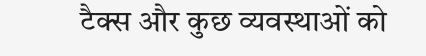टैक्स और कुछ व्यवस्थाओं को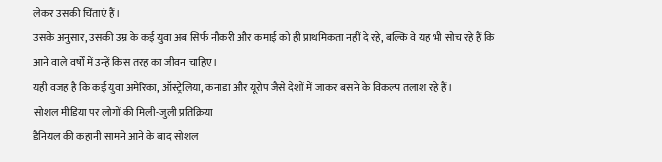लेकर उसकी चिंताएं हैं।
उसके अनुसार, उसकी उम्र के कई युवा अब सिर्फ नौकरी और कमाई को ही प्राथमिकता नहीं दे रहे, बल्कि वे यह भी सोच रहे हैं कि आने वाले वर्षों में उन्हें किस तरह का जीवन चाहिए।
यही वजह है कि कई युवा अमेरिका, ऑस्ट्रेलिया, कनाडा और यूरोप जैसे देशों में जाकर बसने के विकल्प तलाश रहे हैं।
सोशल मीडिया पर लोगों की मिली-जुली प्रतिक्रिया
डैनियल की कहानी सामने आने के बाद सोशल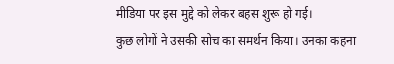मीडिया पर इस मुद्दे को लेकर बहस शुरू हो गई।
कुछ लोगों ने उसकी सोच का समर्थन किया। उनका कहना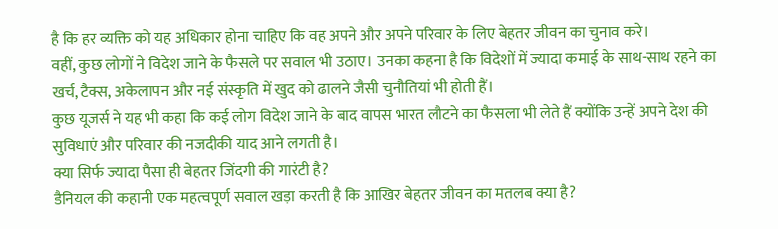है कि हर व्यक्ति को यह अधिकार होना चाहिए कि वह अपने और अपने परिवार के लिए बेहतर जीवन का चुनाव करे।
वहीं, कुछ लोगों ने विदेश जाने के फैसले पर सवाल भी उठाए। उनका कहना है कि विदेशों में ज्यादा कमाई के साथ-साथ रहने का खर्च, टैक्स, अकेलापन और नई संस्कृति में खुद को ढालने जैसी चुनौतियां भी होती हैं।
कुछ यूजर्स ने यह भी कहा कि कई लोग विदेश जाने के बाद वापस भारत लौटने का फैसला भी लेते हैं क्योंकि उन्हें अपने देश की सुविधाएं और परिवार की नजदीकी याद आने लगती है।
क्या सिर्फ ज्यादा पैसा ही बेहतर जिंदगी की गारंटी है?
डैनियल की कहानी एक महत्वपूर्ण सवाल खड़ा करती है कि आखिर बेहतर जीवन का मतलब क्या है?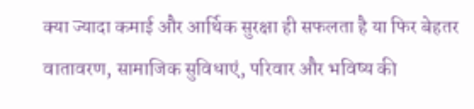क्या ज्यादा कमाई और आर्थिक सुरक्षा ही सफलता है या फिर बेहतर वातावरण, सामाजिक सुविधाएं, परिवार और भविष्य की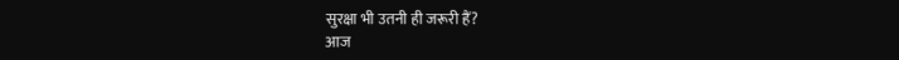सुरक्षा भी उतनी ही जरूरी हैं?
आज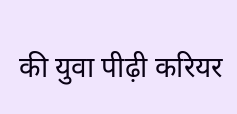की युवा पीढ़ी करियर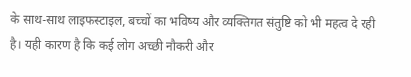के साथ-साथ लाइफस्टाइल, बच्चों का भविष्य और व्यक्तिगत संतुष्टि को भी महत्व दे रही है। यही कारण है कि कई लोग अच्छी नौकरी और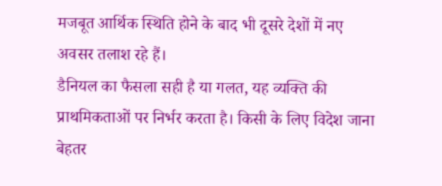मजबूत आर्थिक स्थिति होने के बाद भी दूसरे देशों में नए अवसर तलाश रहे हैं।
डैनियल का फैसला सही है या गलत, यह व्यक्ति की प्राथमिकताओं पर निर्भर करता है। किसी के लिए विदेश जाना बेहतर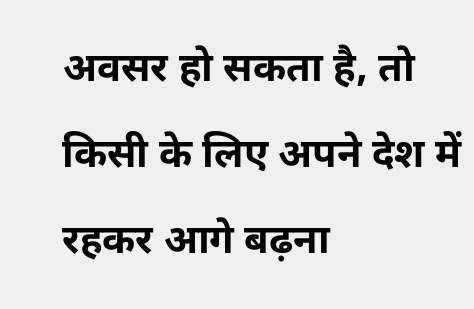अवसर हो सकता है, तो किसी के लिए अपने देश में रहकर आगे बढ़ना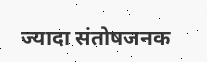ज्यादा संतोषजनक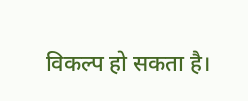विकल्प हो सकता है।